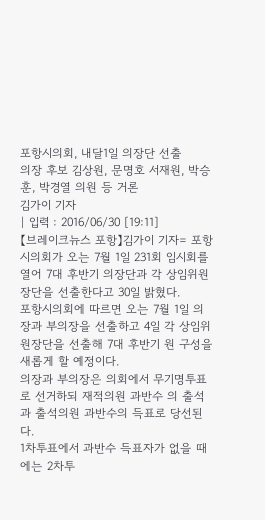포항시의회, 내달1일 의장단 선출
의장 후보 김상원, 문명호 서재원, 박승훈, 박경열 의원 등 거론
김가이 기자
| 입력 : 2016/06/30 [19:11]
【브레이크뉴스 포항】김가이 기자= 포항시의회가 오는 7월 1일 231회 임시회를 열어 7대 후반기 의장단과 각 상임위원장단을 선출한다고 30일 밝혔다.
포항시의회에 따르면 오는 7월 1일 의장과 부의장을 선출하고 4일 각 상임위원장단을 선출해 7대 후반기 원 구성을 새롭게 할 예정이다.
의장과 부의장은 의회에서 무기명투표로 선거하되 재적의원 과반수 의 출석과 출석의원 과반수의 득표로 당선된다.
1차투표에서 과반수 득표자가 없을 때에는 2차투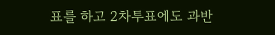표를 하고 2차투표에도 과반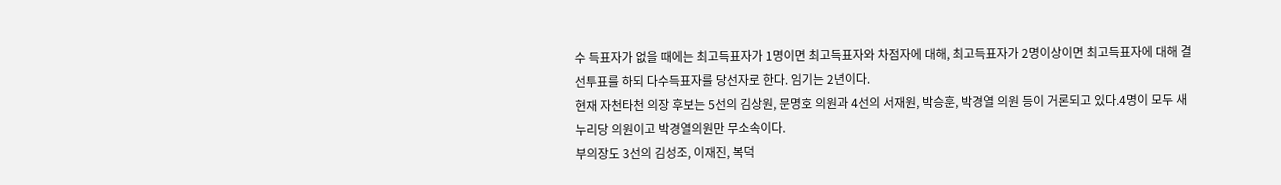수 득표자가 없을 때에는 최고득표자가 1명이면 최고득표자와 차점자에 대해, 최고득표자가 2명이상이면 최고득표자에 대해 결선투표를 하되 다수득표자를 당선자로 한다. 임기는 2년이다.
현재 자천타천 의장 후보는 5선의 김상원, 문명호 의원과 4선의 서재원, 박승훈, 박경열 의원 등이 거론되고 있다.4명이 모두 새누리당 의원이고 박경열의원만 무소속이다.
부의장도 3선의 김성조, 이재진, 복덕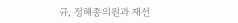규, 정해종의원과 재선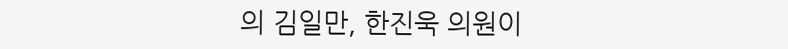의 김일만, 한진욱 의원이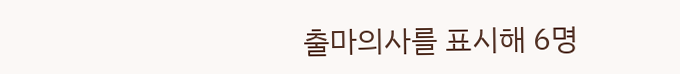출마의사를 표시해 6명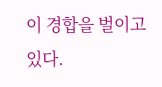이 경합을 벌이고 있다.